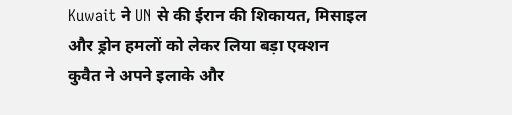Kuwait ने UN से की ईरान की शिकायत, मिसाइल और ड्रोन हमलों को लेकर लिया बड़ा एक्शन
कुवैत ने अपने इलाके और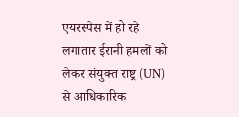एयरस्पेस में हो रहे लगातार ईरानी हमलों को लेकर संयुक्त राष्ट्र (UN) से आधिकारिक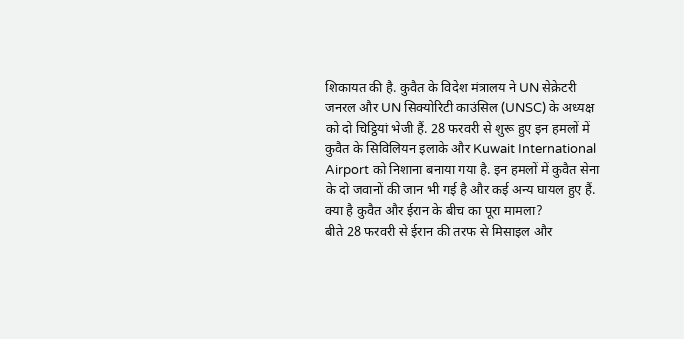शिकायत की है. कुवैत के विदेश मंत्रालय ने UN सेक्रेटरी जनरल और UN सिक्योरिटी काउंसिल (UNSC) के अध्यक्ष को दो चिट्ठियां भेजी हैं. 28 फरवरी से शुरू हुए इन हमलों में कुवैत के सिविलियन इलाके और Kuwait International Airport को निशाना बनाया गया है. इन हमलों में कुवैत सेना के दो जवानों की जान भी गई है और कई अन्य घायल हुए हैं.
क्या है कुवैत और ईरान के बीच का पूरा मामला?
बीते 28 फरवरी से ईरान की तरफ से मिसाइल और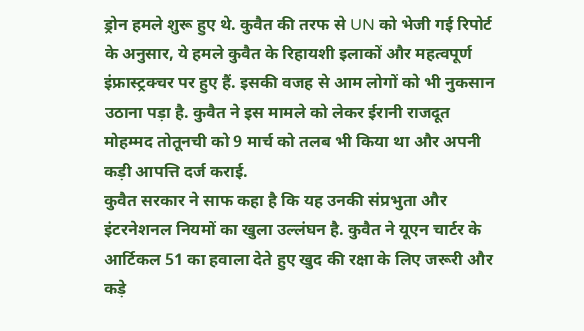ड्रोन हमले शुरू हुए थे. कुवैत की तरफ से UN को भेजी गई रिपोर्ट के अनुसार, ये हमले कुवैत के रिहायशी इलाकों और महत्वपूर्ण इंफ्रास्ट्रक्चर पर हुए हैं. इसकी वजह से आम लोगों को भी नुकसान उठाना पड़ा है. कुवैत ने इस मामले को लेकर ईरानी राजदूत मोहम्मद तोतूनची को 9 मार्च को तलब भी किया था और अपनी कड़ी आपत्ति दर्ज कराई.
कुवैत सरकार ने साफ कहा है कि यह उनकी संप्रभुता और इंटरनेशनल नियमों का खुला उल्लंघन है. कुवैत ने यूएन चार्टर के आर्टिकल 51 का हवाला देते हुए खुद की रक्षा के लिए जरूरी और कड़े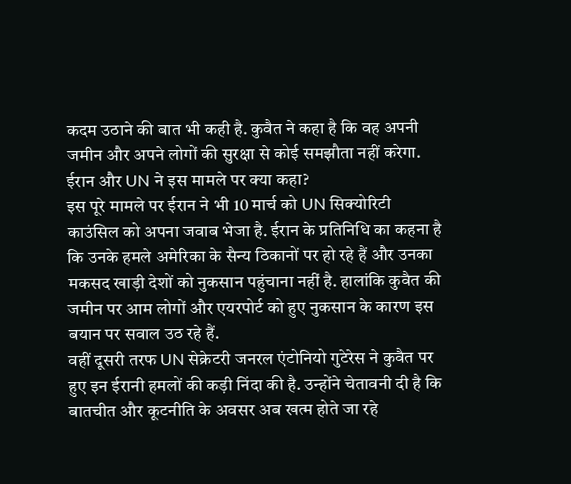कदम उठाने की बात भी कही है. कुवैत ने कहा है कि वह अपनी जमीन और अपने लोगों की सुरक्षा से कोई समझौता नहीं करेगा.
ईरान और UN ने इस मामले पर क्या कहा?
इस पूरे मामले पर ईरान ने भी 10 मार्च को UN सिक्योरिटी काउंसिल को अपना जवाब भेजा है. ईरान के प्रतिनिधि का कहना है कि उनके हमले अमेरिका के सैन्य ठिकानों पर हो रहे हैं और उनका मकसद खाड़ी देशों को नुकसान पहुंचाना नहीं है. हालांकि कुवैत की जमीन पर आम लोगों और एयरपोर्ट को हुए नुकसान के कारण इस बयान पर सवाल उठ रहे हैं.
वहीं दूसरी तरफ UN सेक्रेटरी जनरल एंटोनियो गुटेरेस ने कुवैत पर हुए इन ईरानी हमलों की कड़ी निंदा की है. उन्होंने चेतावनी दी है कि बातचीत और कूटनीति के अवसर अब खत्म होते जा रहे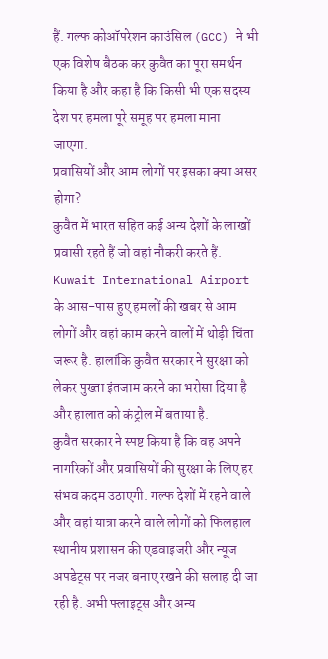हैं. गल्फ कोऑपरेशन काउंसिल (GCC) ने भी एक विशेष बैठक कर कुवैत का पूरा समर्थन किया है और कहा है कि किसी भी एक सदस्य देश पर हमला पूरे समूह पर हमला माना जाएगा.
प्रवासियों और आम लोगों पर इसका क्या असर होगा?
कुवैत में भारत सहित कई अन्य देशों के लाखों प्रवासी रहते हैं जो वहां नौकरी करते हैं. Kuwait International Airport के आस-पास हुए हमलों की खबर से आम लोगों और वहां काम करने वालों में थोड़ी चिंता जरूर है. हालांकि कुवैत सरकार ने सुरक्षा को लेकर पुख्ता इंतजाम करने का भरोसा दिया है और हालात को कंट्रोल में बताया है.
कुवैत सरकार ने स्पष्ट किया है कि वह अपने नागरिकों और प्रवासियों की सुरक्षा के लिए हर संभव कदम उठाएगी. गल्फ देशों में रहने वाले और वहां यात्रा करने वाले लोगों को फिलहाल स्थानीय प्रशासन की एडवाइजरी और न्यूज अपडेट्स पर नजर बनाए रखने की सलाह दी जा रही है. अभी फ्लाइट्स और अन्य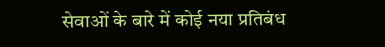सेवाओं के बारे में कोई नया प्रतिबंध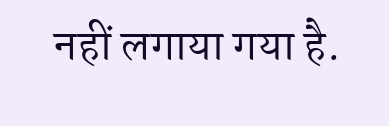नहीं लगाया गया है.